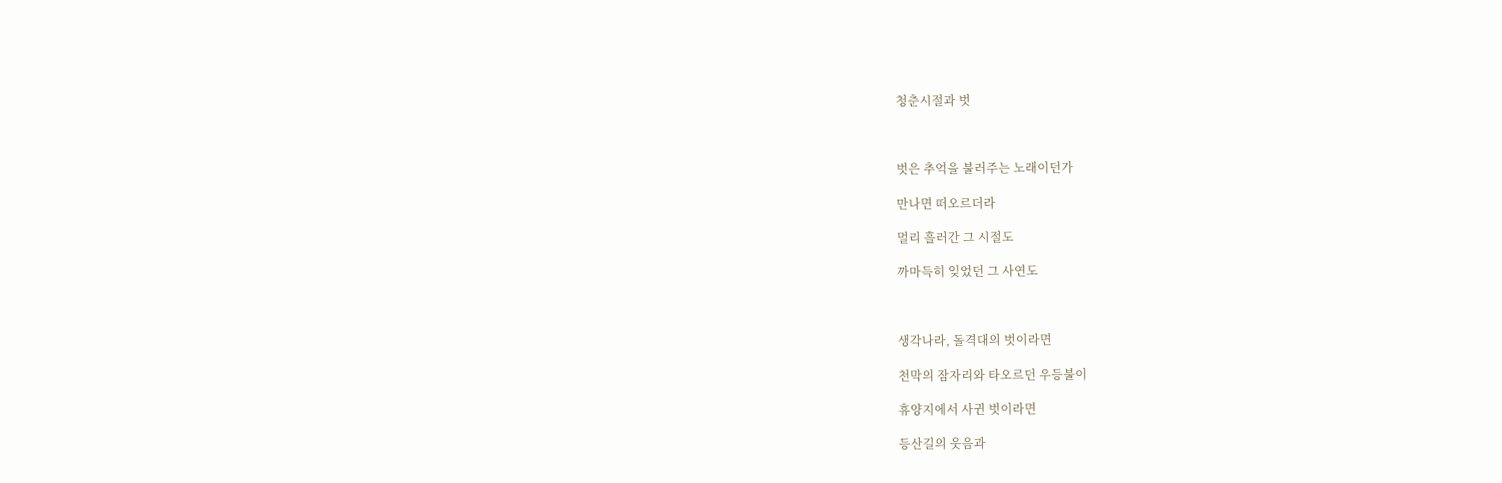청춘시절과 벗



벗은 추억을 불러주는 노래이던가

만나면 떠오르더라

멀리 흘러간 그 시절도

까마득히 잊었던 그 사연도



생각나라, 돌격대의 벗이라면

천막의 잠자리와 타오르던 우등불이

휴양지에서 사귄 벗이라면

등산길의 웃음과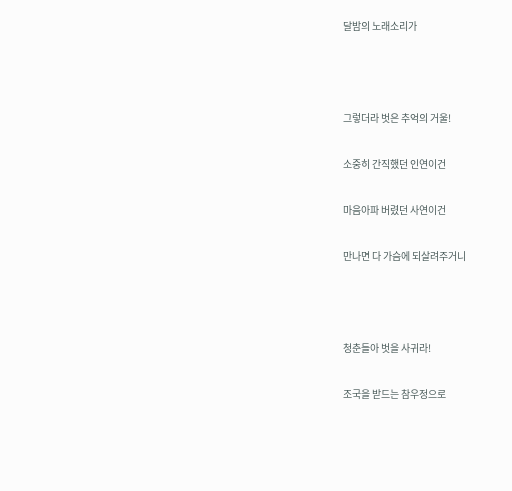달밤의 노래소리가



그렇더라 벗은 추억의 거울!

소중히 간직했던 인연이건

마음아파 버렸던 사연이건

만나면 다 가슴에 되살려주거니



청춘들아 벗을 사귀라!

조국을 받드는 참우정으로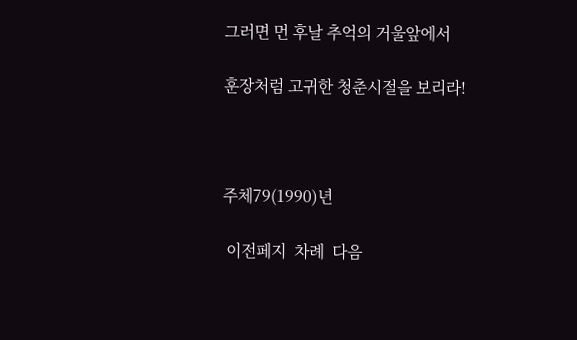그러면 먼 후날 추억의 거울앞에서

훈장처럼 고귀한 청춘시절을 보리라!



주체79(1990)년

 이전페지  차례  다음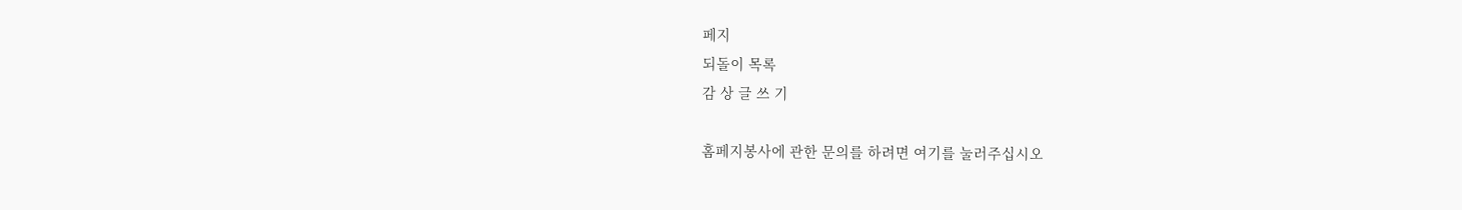페지
되돌이 목록
감 상 글 쓰 기

홈페지봉사에 관한 문의를 하려면 여기를 눌러주십시오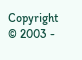Copyright © 2003 -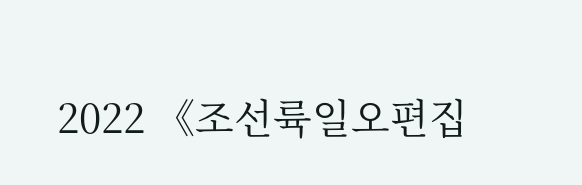2022 《조선륙일오편집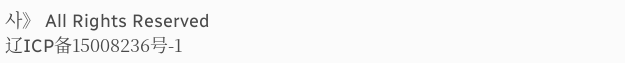사》 All Rights Reserved
辽ICP备15008236号-1